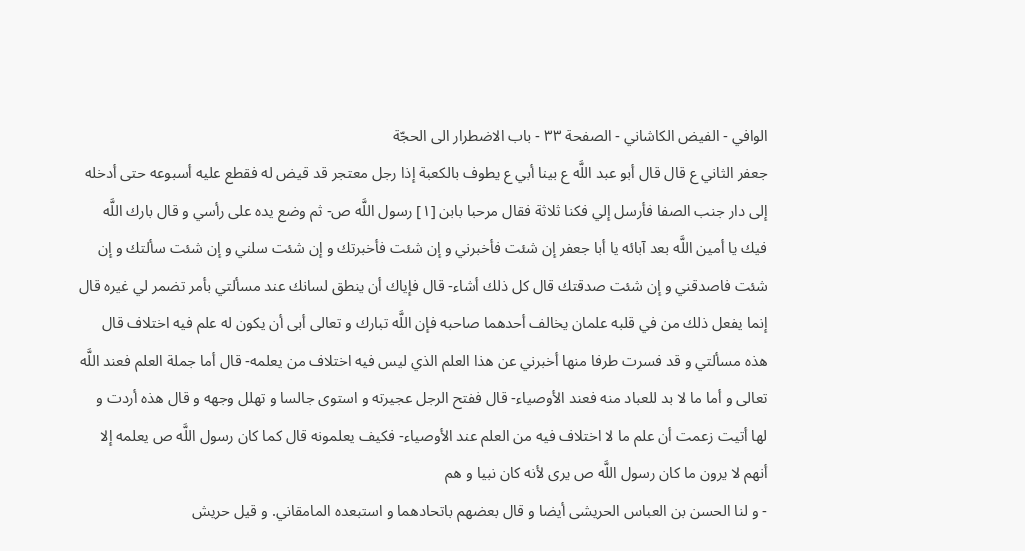الوافي - الفيض الكاشاني - الصفحة ٣٣ - باب الاضطرار الى الحجّة
جعفر الثاني ع قال قال أبو عبد اللَّه ع بينا أبي ع يطوف بالكعبة إذا رجل معتجر قد قيض له فقطع عليه أسبوعه حتى أدخله إلى دار جنب الصفا فأرسل إلي فكنا ثلاثة فقال مرحبا بابن [١] رسول اللَّه ص- ثم وضع يده على رأسي و قال بارك اللَّه فيك يا أمين اللَّه بعد آبائه يا أبا جعفر إن شئت فأخبرني و إن شئت فأخبرتك و إن شئت سلني و إن شئت سألتك و إن شئت فاصدقني و إن شئت صدقتك قال كل ذلك أشاء- قال فإياك أن ينطق لسانك عند مسألتي بأمر تضمر لي غيره قال إنما يفعل ذلك من في قلبه علمان يخالف أحدهما صاحبه فإن اللَّه تبارك و تعالى أبى أن يكون له علم فيه اختلاف قال هذه مسألتي و قد فسرت طرفا منها أخبرني عن هذا العلم الذي ليس فيه اختلاف من يعلمه- قال أما جملة العلم فعند اللَّه تعالى و أما ما لا بد للعباد منه فعند الأوصياء- قال ففتح الرجل عجيرته و استوى جالسا و تهلل وجهه و قال هذه أردت و لها أتيت زعمت أن علم ما لا اختلاف فيه من العلم عند الأوصياء- فكيف يعلمونه قال كما كان رسول اللَّه ص يعلمه إلا أنهم لا يرون ما كان رسول اللَّه ص يرى لأنه كان نبيا و هم
- و لنا الحسن بن العباس الحريشى أيضا و قال بعضهم باتحادهما و استبعده المامقاني. و قيل حريش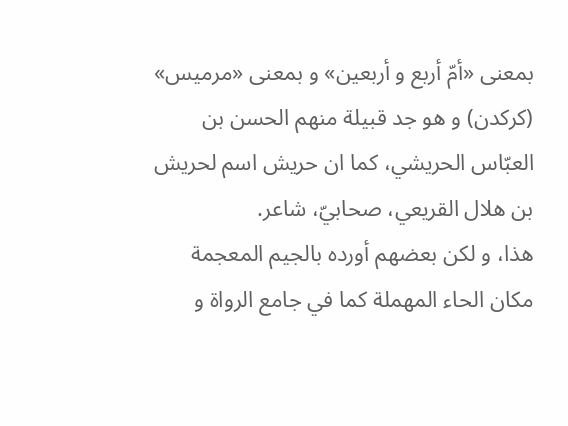بمعنى «أمّ أربع و أربعين» و بمعنى «مرميس» (كركدن) و هو جد قبيلة منهم الحسن بن العبّاس الحريشي، كما ان حريش اسم لحريش بن هلال القريعي، صحابيّ، شاعر.
هذا، و لكن بعضهم أورده بالجيم المعجمة مكان الحاء المهملة كما في جامع الرواة و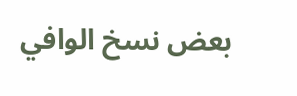بعض نسخ الوافي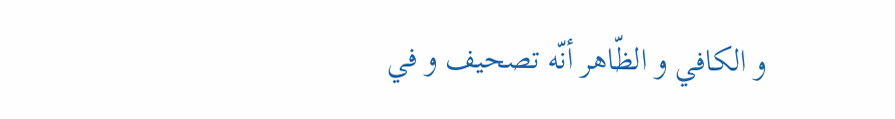و الكافي و الظّاهر أنّه تصحيف و في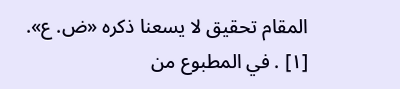المقام تحقيق لا يسعنا ذكره «ض. ع».
[١] . في المطبوع من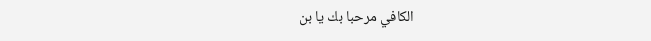الكافي مرحبا بك يا بن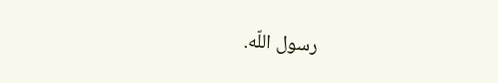رسول اللّه.